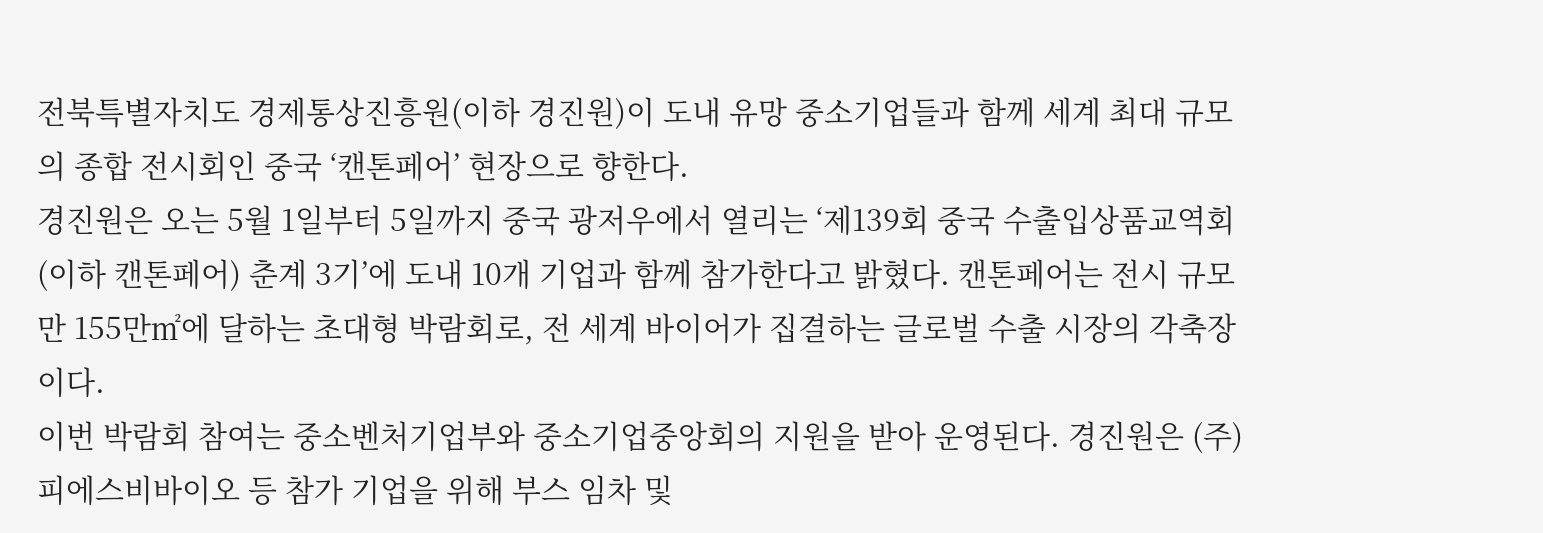전북특별자치도 경제통상진흥원(이하 경진원)이 도내 유망 중소기업들과 함께 세계 최대 규모의 종합 전시회인 중국 ‘캔톤페어’ 현장으로 향한다.
경진원은 오는 5월 1일부터 5일까지 중국 광저우에서 열리는 ‘제139회 중국 수출입상품교역회(이하 캔톤페어) 춘계 3기’에 도내 10개 기업과 함께 참가한다고 밝혔다. 캔톤페어는 전시 규모만 155만㎡에 달하는 초대형 박람회로, 전 세계 바이어가 집결하는 글로벌 수출 시장의 각축장이다.
이번 박람회 참여는 중소벤처기업부와 중소기업중앙회의 지원을 받아 운영된다. 경진원은 (주)피에스비바이오 등 참가 기업을 위해 부스 임차 및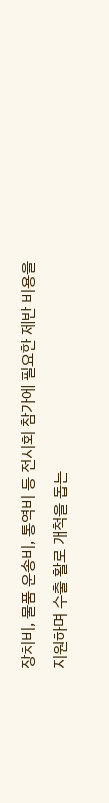장치비, 물품 운송비, 통역비 등 전시회 참가에 필요한 제반 비용을 지원하며 수출 활로 개척을 돕는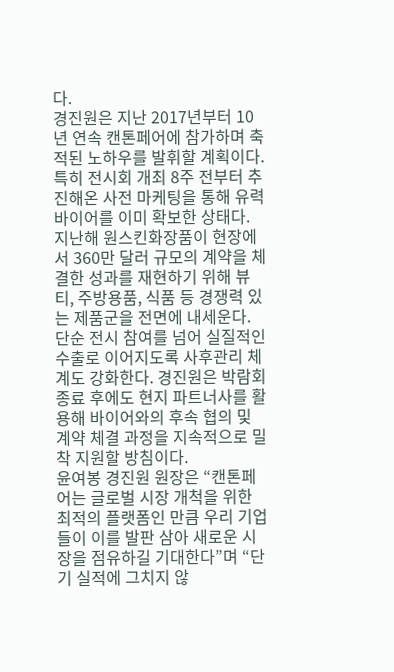다.
경진원은 지난 2017년부터 10년 연속 캔톤페어에 참가하며 축적된 노하우를 발휘할 계획이다. 특히 전시회 개최 8주 전부터 추진해온 사전 마케팅을 통해 유력 바이어를 이미 확보한 상태다.
지난해 원스킨화장품이 현장에서 360만 달러 규모의 계약을 체결한 성과를 재현하기 위해 뷰티, 주방용품, 식품 등 경쟁력 있는 제품군을 전면에 내세운다.
단순 전시 참여를 넘어 실질적인 수출로 이어지도록 사후관리 체계도 강화한다. 경진원은 박람회 종료 후에도 현지 파트너사를 활용해 바이어와의 후속 협의 및 계약 체결 과정을 지속적으로 밀착 지원할 방침이다.
윤여봉 경진원 원장은 “캔톤페어는 글로벌 시장 개척을 위한 최적의 플랫폼인 만큼 우리 기업들이 이를 발판 삼아 새로운 시장을 점유하길 기대한다”며 “단기 실적에 그치지 않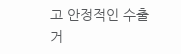고 안정적인 수출 거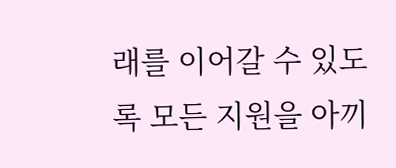래를 이어갈 수 있도록 모든 지원을 아끼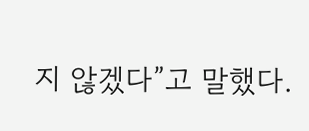지 않겠다”고 말했다.